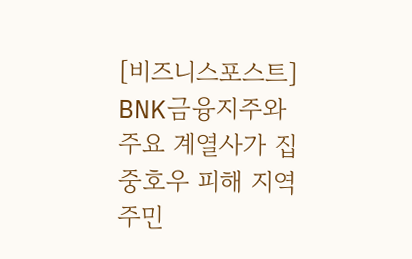[비즈니스포스트] BNK금융지주와 주요 계열사가 집중호우 피해 지역 주민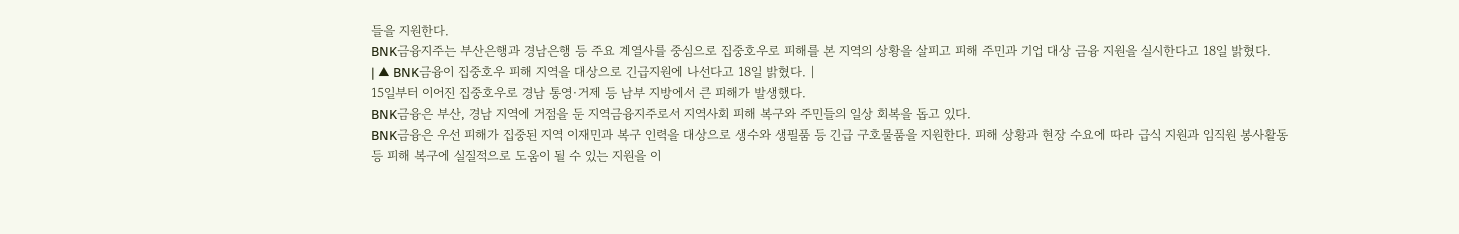들을 지원한다.
BNK금융지주는 부산은행과 경남은행 등 주요 계열사를 중심으로 집중호우로 피해를 본 지역의 상황을 살피고 피해 주민과 기업 대상 금융 지원을 실시한다고 18일 밝혔다.
| ▲ BNK금융이 집중호우 피해 지역을 대상으로 긴급지원에 나선다고 18일 밝혔다. |
15일부터 이어진 집중호우로 경남 통영·거제 등 남부 지방에서 큰 피해가 발생했다.
BNK금융은 부산, 경남 지역에 거점을 둔 지역금융지주로서 지역사회 피해 복구와 주민들의 일상 회복을 돕고 있다.
BNK금융은 우선 피해가 집중된 지역 이재민과 복구 인력을 대상으로 생수와 생필품 등 긴급 구호물품을 지원한다. 피해 상황과 현장 수요에 따라 급식 지원과 임직원 봉사활동 등 피해 복구에 실질적으로 도움이 될 수 있는 지원을 이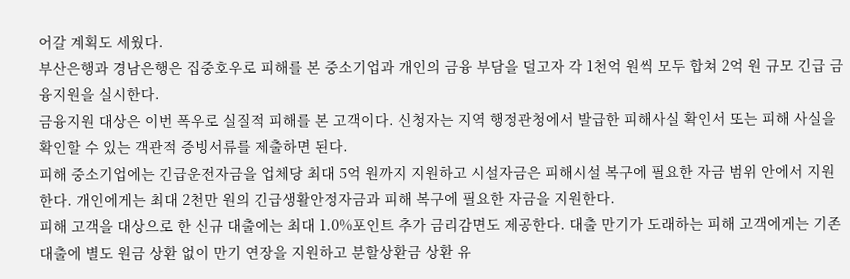어갈 계획도 세웠다.
부산은행과 경남은행은 집중호우로 피해를 본 중소기업과 개인의 금융 부담을 덜고자 각 1천억 원씩 모두 합쳐 2억 원 규모 긴급 금융지원을 실시한다.
금융지원 대상은 이번 폭우로 실질적 피해를 본 고객이다. 신청자는 지역 행정관청에서 발급한 피해사실 확인서 또는 피해 사실을 확인할 수 있는 객관적 증빙서류를 제출하면 된다.
피해 중소기업에는 긴급운전자금을 업체당 최대 5억 원까지 지원하고 시설자금은 피해시설 복구에 필요한 자금 범위 안에서 지원한다. 개인에게는 최대 2천만 원의 긴급생활안정자금과 피해 복구에 필요한 자금을 지원한다.
피해 고객을 대상으로 한 신규 대출에는 최대 1.0%포인트 추가 금리감면도 제공한다. 대출 만기가 도래하는 피해 고객에게는 기존 대출에 별도 원금 상환 없이 만기 연장을 지원하고 분할상환금 상환 유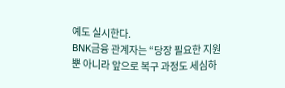예도 실시한다.
BNK금융 관계자는 “당장 필요한 지원뿐 아니라 앞으로 복구 과정도 세심하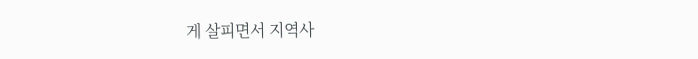게 살피면서 지역사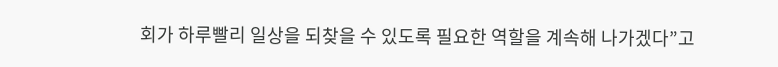회가 하루빨리 일상을 되찾을 수 있도록 필요한 역할을 계속해 나가겠다”고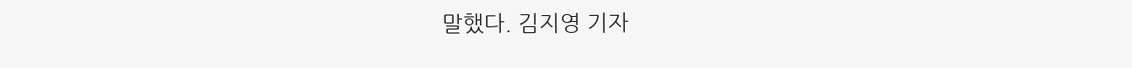말했다. 김지영 기자